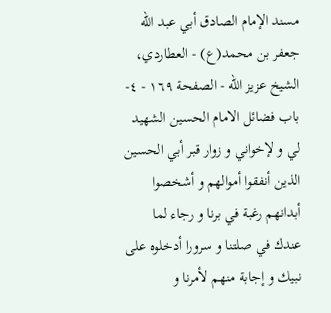مسند الإمام الصادق أبي عبد الله جعفر بن محمد(ع) - العطاردي، الشيخ عزيز الله - الصفحة ١٦٩ - ٤- باب فضائل الامام الحسين الشهيد
لي و لإخواني و زوار قبر أبي الحسين الذين أنفقوا أموالهم و أشخصوا أبدانهم رغبة في برنا و رجاء لما عندك في صلتنا و سرورا أدخلوه على نبيك و إجابة منهم لأمرنا و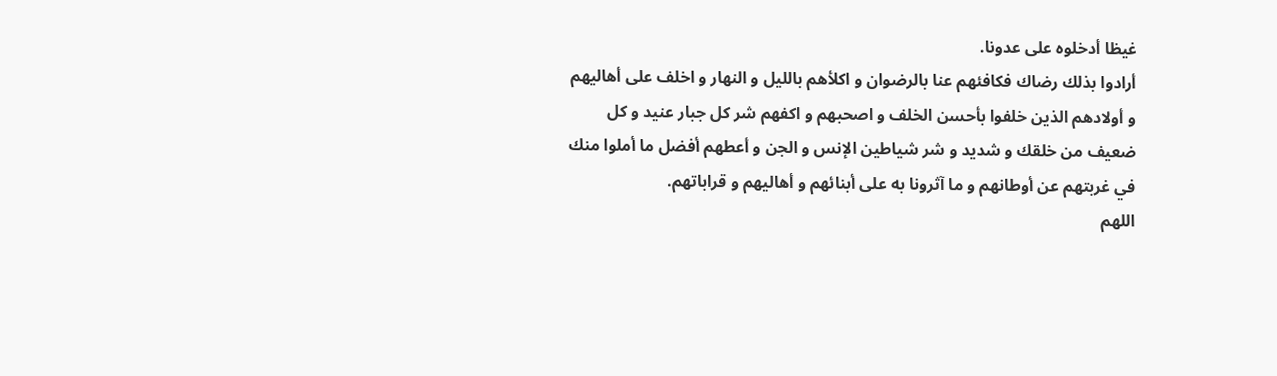غيظا أدخلوه على عدونا.
أرادوا بذلك رضاك فكافئهم عنا بالرضوان و اكلأهم بالليل و النهار و اخلف على أهاليهم و أولادهم الذين خلفوا بأحسن الخلف و اصحبهم و اكفهم شر كل جبار عنيد و كل ضعيف من خلقك و شديد و شر شياطين الإنس و الجن و أعطهم أفضل ما أملوا منك في غربتهم عن أوطانهم و ما آثرونا به على أبنائهم و أهاليهم و قراباتهم.
اللهم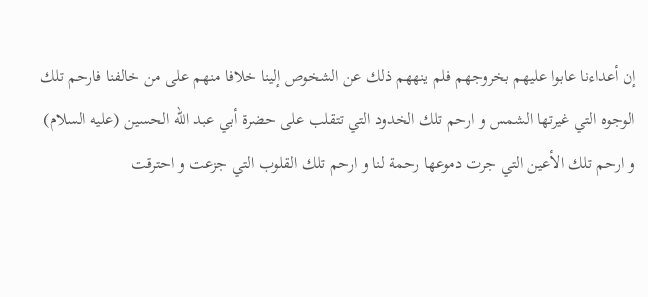إن أعداءنا عابوا عليهم بخروجهم فلم ينههم ذلك عن الشخوص إلينا خلافا منهم على من خالفنا فارحم تلك الوجوه التي غيرتها الشمس و ارحم تلك الخدود التي تتقلب على حضرة أبي عبد اللّه الحسين (عليه السلام) و ارحم تلك الأعين التي جرت دموعها رحمة لنا و ارحم تلك القلوب التي جزعت و احترقت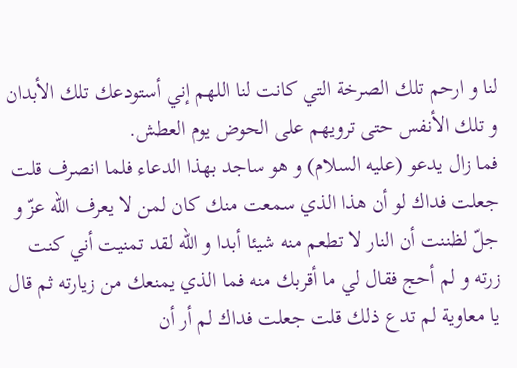لنا و ارحم تلك الصرخة التي كانت لنا اللهم إني أستودعك تلك الأبدان و تلك الأنفس حتى ترويهم على الحوض يوم العطش.
فما زال يدعو (عليه السلام) و هو ساجد بهذا الدعاء فلما انصرف قلت جعلت فداك لو أن هذا الذي سمعت منك كان لمن لا يعرف اللّه عزّ و جلّ لظننت أن النار لا تطعم منه شيئا أبدا و اللّه لقد تمنيت أني كنت زرته و لم أحج فقال لي ما أقربك منه فما الذي يمنعك من زيارته ثم قال يا معاوية لم تدع ذلك قلت جعلت فداك لم أر أن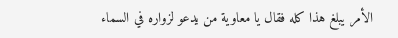الأمر يبلغ هذا كله فقال يا معاوية من يدعو لزواره في السماء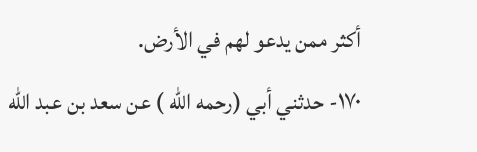أكثر ممن يدعو لهم في الأرض.
١٧٠- حدثني أبي (رحمه الله ) عن سعد بن عبد اللّه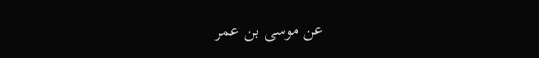عن موسى بن عمر